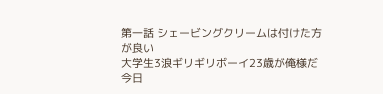第一話 シェービングクリームは付けた方が良い
大学生3浪ギリギリボーイ23歳が俺様だ
今日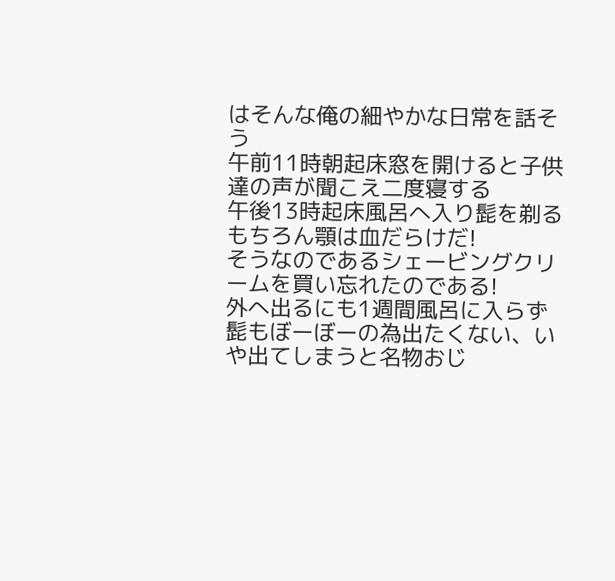はそんな俺の細やかな日常を話そう
午前11時朝起床窓を開けると子供達の声が聞こえ二度寝する
午後13時起床風呂へ入り髭を剃るもちろん顎は血だらけだ!
そうなのであるシェービングクリームを買い忘れたのである!
外へ出るにも1週間風呂に入らず髭もぼーぼーの為出たくない、いや出てしまうと名物おじ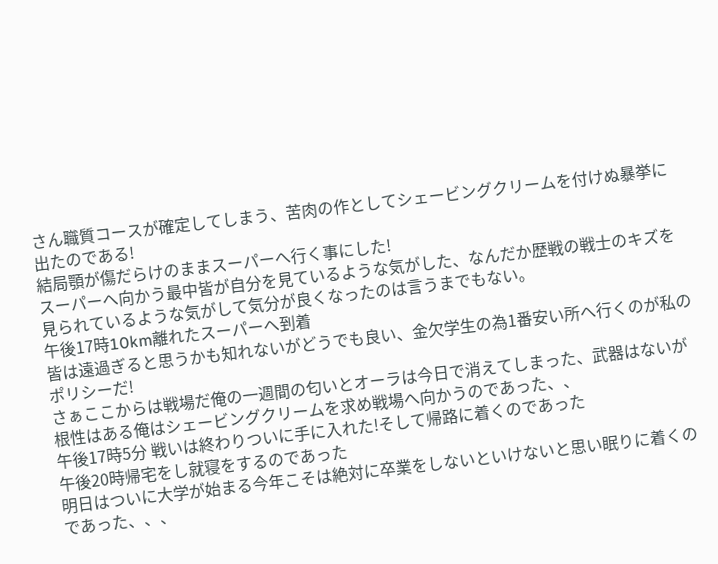さん職質コースが確定してしまう、苦肉の作としてシェービングクリームを付けぬ暴挙に出たのである!
結局顎が傷だらけのままスーパーへ行く事にした!
スーパーへ向かう最中皆が自分を見ているような気がした、なんだか歴戦の戦士のキズを見られているような気がして気分が良くなったのは言うまでもない。
午後17時10km離れたスーパーへ到着
皆は遠過ぎると思うかも知れないがどうでも良い、金欠学生の為1番安い所へ行くのが私のポリシーだ!
さぁここからは戦場だ俺の一週間の匂いとオーラは今日で消えてしまった、武器はないが根性はある俺はシェービングクリームを求め戦場へ向かうのであった、、
午後17時5分 戦いは終わりついに手に入れた!そして帰路に着くのであった
午後20時帰宅をし就寝をするのであった
明日はついに大学が始まる今年こそは絶対に卒業をしないといけないと思い眠りに着くのであった、、、